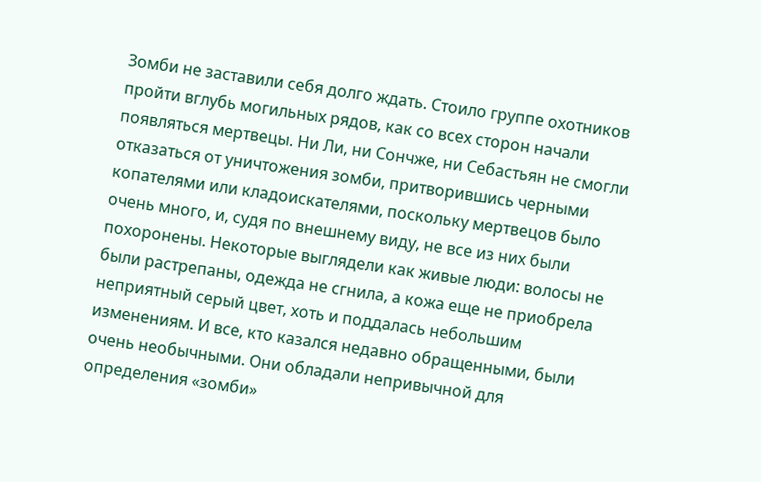Зомби не заставили себя долго ждать. Стоило группе охотников пройти вглубь могильных рядов, как со всех сторон начали появляться мертвецы. Ни Ли, ни Сончже, ни Себастьян не смогли отказаться от уничтожения зомби, притворившись черными копателями или кладоискателями, поскольку мертвецов было очень много, и, судя по внешнему виду, не все из них были похоронены. Некоторые выглядели как живые люди: волосы не были растрепаны, одежда не сгнила, а кожа еще не приобрела неприятный серый цвет, хоть и поддалась небольшим изменениям. И все, кто казался недавно обращенными, были очень необычными. Они обладали непривычной для определения «зомби»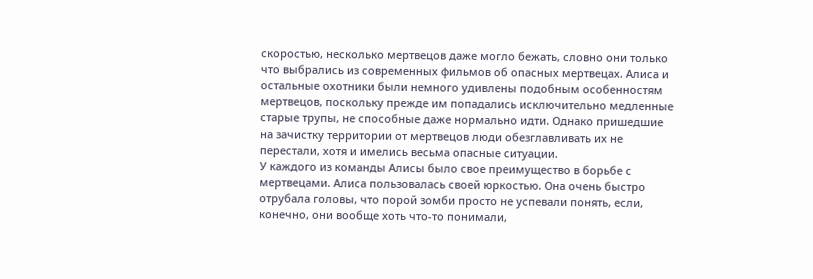скоростью, несколько мертвецов даже могло бежать, словно они только что выбрались из современных фильмов об опасных мертвецах. Алиса и остальные охотники были немного удивлены подобным особенностям мертвецов, поскольку прежде им попадались исключительно медленные старые трупы, не способные даже нормально идти. Однако пришедшие на зачистку территории от мертвецов люди обезглавливать их не перестали, хотя и имелись весьма опасные ситуации.
У каждого из команды Алисы было свое преимущество в борьбе с мертвецами. Алиса пользовалась своей юркостью. Она очень быстро отрубала головы, что порой зомби просто не успевали понять, если, конечно, они вообще хоть что-то понимали,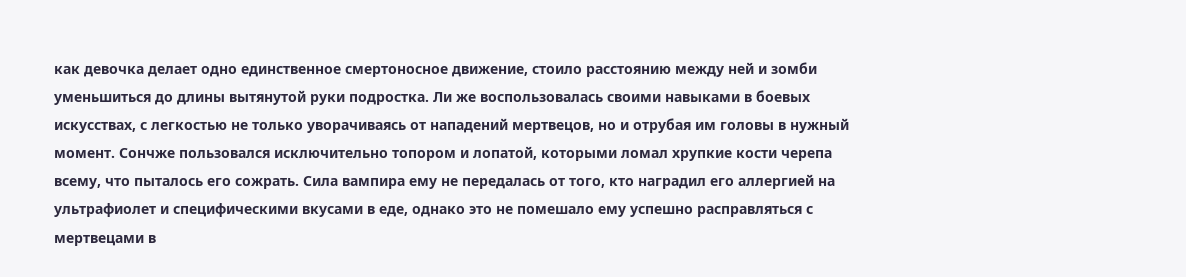как девочка делает одно единственное смертоносное движение, стоило расстоянию между ней и зомби уменьшиться до длины вытянутой руки подростка. Ли же воспользовалась своими навыками в боевых искусствах, с легкостью не только уворачиваясь от нападений мертвецов, но и отрубая им головы в нужный момент. Сончже пользовался исключительно топором и лопатой, которыми ломал хрупкие кости черепа всему, что пыталось его сожрать. Сила вампира ему не передалась от того, кто наградил его аллергией на ультрафиолет и специфическими вкусами в еде, однако это не помешало ему успешно расправляться с мертвецами в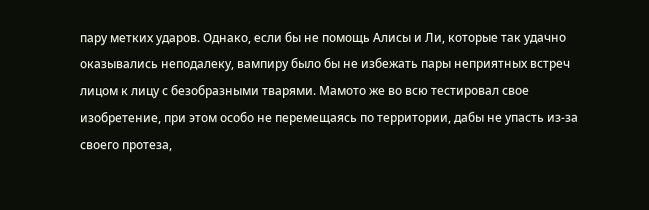пару метких ударов. Однако, если бы не помощь Алисы и Ли, которые так удачно оказывались неподалеку, вампиру было бы не избежать пары неприятных встреч лицом к лицу с безобразными тварями. Мамото же во всю тестировал свое изобретение, при этом особо не перемещаясь по территории, дабы не упасть из-за своего протеза,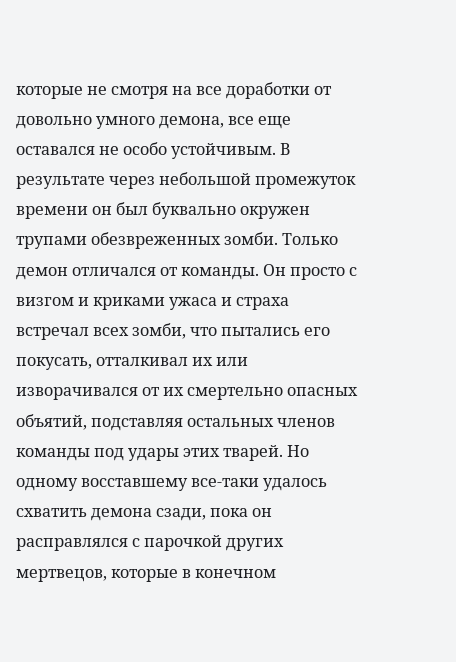которые не смотря на все доработки от довольно умного демона, все еще оставался не особо устойчивым. В результате через небольшой промежуток времени он был буквально окружен трупами обезвреженных зомби. Только демон отличался от команды. Он просто с визгом и криками ужаса и страха встречал всех зомби, что пытались его покусать, отталкивал их или изворачивался от их смертельно опасных объятий, подставляя остальных членов команды под удары этих тварей. Но одному восставшему все-таки удалось схватить демона сзади, пока он расправлялся с парочкой других мертвецов, которые в конечном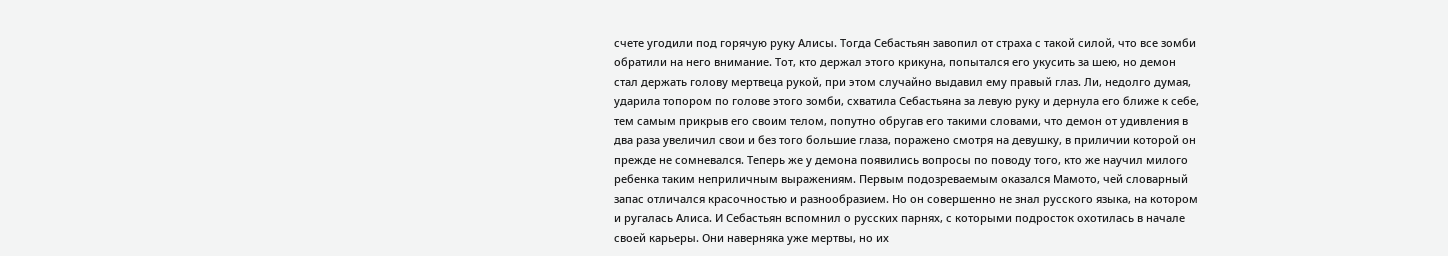счете угодили под горячую руку Алисы. Тогда Себастьян завопил от страха с такой силой, что все зомби обратили на него внимание. Тот, кто держал этого крикуна, попытался его укусить за шею, но демон стал держать голову мертвеца рукой, при этом случайно выдавил ему правый глаз. Ли, недолго думая, ударила топором по голове этого зомби, схватила Себастьяна за левую руку и дернула его ближе к себе, тем самым прикрыв его своим телом, попутно обругав его такими словами, что демон от удивления в два раза увеличил свои и без того большие глаза, поражено смотря на девушку, в приличии которой он прежде не сомневался. Теперь же у демона появились вопросы по поводу того, кто же научил милого ребенка таким неприличным выражениям. Первым подозреваемым оказался Мамото, чей словарный запас отличался красочностью и разнообразием. Но он совершенно не знал русского языка, на котором и ругалась Алиса. И Себастьян вспомнил о русских парнях, с которыми подросток охотилась в начале своей карьеры. Они наверняка уже мертвы, но их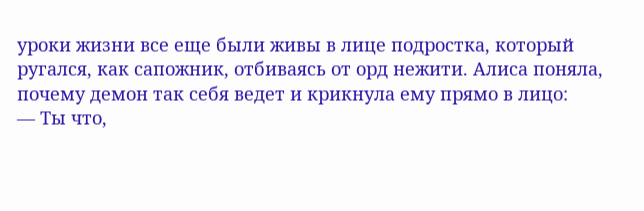уроки жизни все еще были живы в лице подростка, который ругался, как сапожник, отбиваясь от орд нежити. Алиса поняла, почему демон так себя ведет и крикнула ему прямо в лицо:
— Ты что,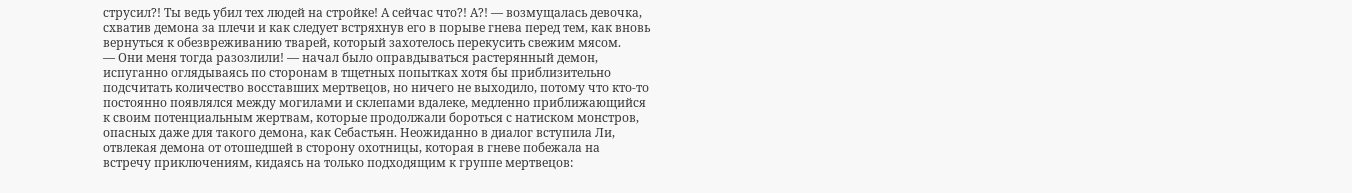струсил?! Ты ведь убил тех людей на стройке! А сейчас что?! А?! — возмущалась девочка, схватив демона за плечи и как следует встряхнув его в порыве гнева перед тем, как вновь вернуться к обезвреживанию тварей, который захотелось перекусить свежим мясом.
— Они меня тогда разозлили! — начал было оправдываться растерянный демон, испуганно оглядываясь по сторонам в тщетных попытках хотя бы приблизительно подсчитать количество восставших мертвецов, но ничего не выходило, потому что кто-то постоянно появлялся между могилами и склепами вдалеке, медленно приближающийся к своим потенциальным жертвам, которые продолжали бороться с натиском монстров, опасных даже для такого демона, как Себастьян. Неожиданно в диалог вступила Ли, отвлекая демона от отошедшей в сторону охотницы, которая в гневе побежала на встречу приключениям, кидаясь на только подходящим к группе мертвецов: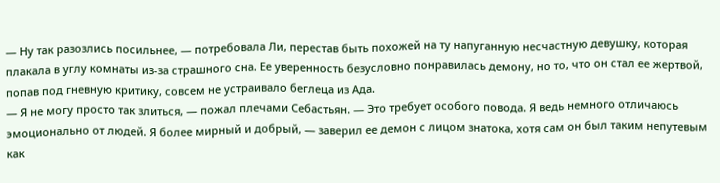— Ну так разозлись посильнее, — потребовала Ли, перестав быть похожей на ту напуганную несчастную девушку, которая плакала в углу комнаты из-за страшного сна. Ее уверенность безусловно понравилась демону, но то, что он стал ее жертвой, попав под гневную критику, совсем не устраивало беглеца из Ада.
— Я не могу просто так злиться, — пожал плечами Себастьян. — Это требует особого повода. Я ведь немного отличаюсь эмоционально от людей. Я более мирный и добрый, — заверил ее демон с лицом знатока, хотя сам он был таким непутевым как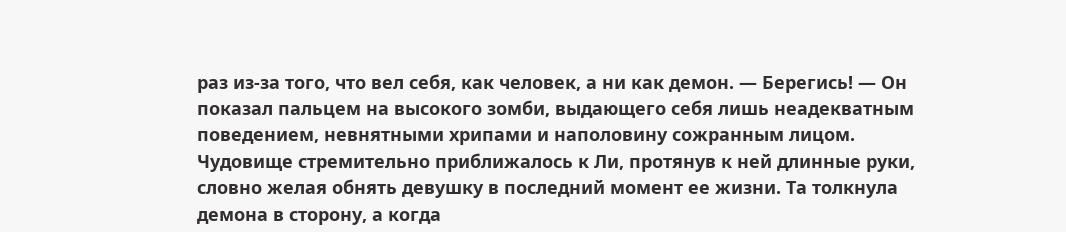раз из-за того, что вел себя, как человек, а ни как демон. — Берегись! — Он показал пальцем на высокого зомби, выдающего себя лишь неадекватным поведением, невнятными хрипами и наполовину сожранным лицом. Чудовище стремительно приближалось к Ли, протянув к ней длинные руки, словно желая обнять девушку в последний момент ее жизни. Та толкнула демона в сторону, а когда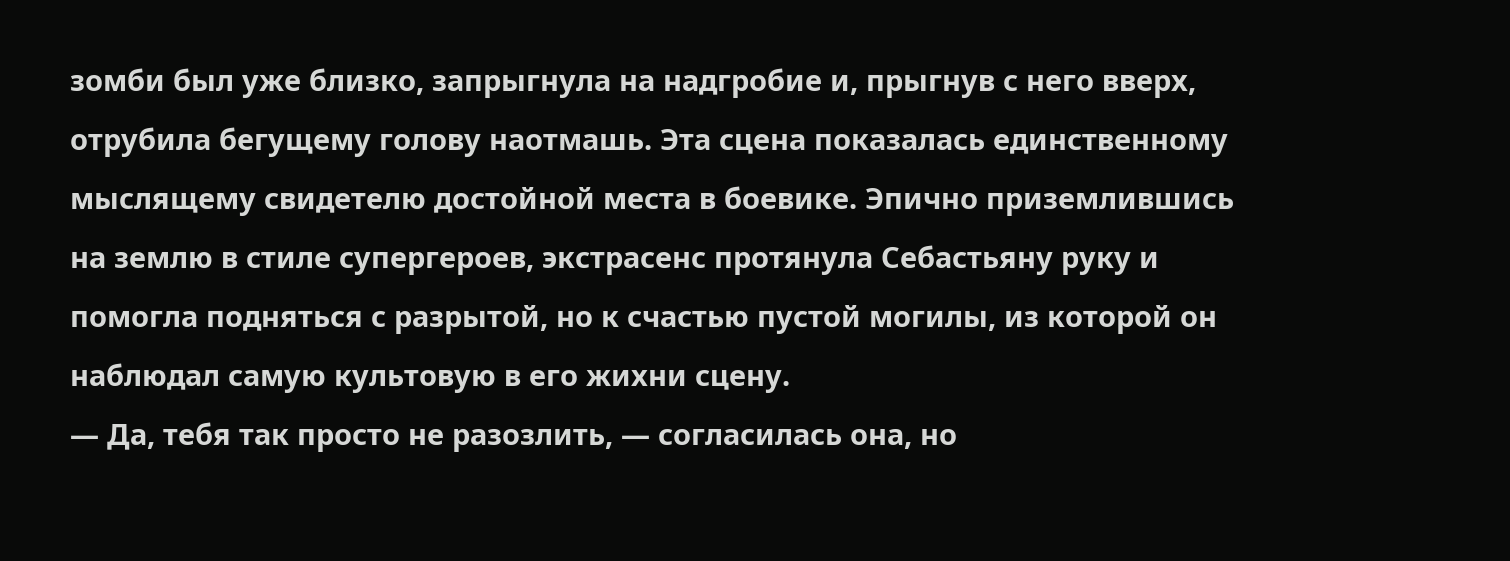зомби был уже близко, запрыгнула на надгробие и, прыгнув с него вверх, отрубила бегущему голову наотмашь. Эта сцена показалась единственному мыслящему свидетелю достойной места в боевике. Эпично приземлившись на землю в стиле супергероев, экстрасенс протянула Себастьяну руку и помогла подняться с разрытой, но к счастью пустой могилы, из которой он наблюдал самую культовую в его жихни сцену.
— Да, тебя так просто не разозлить, — согласилась она, но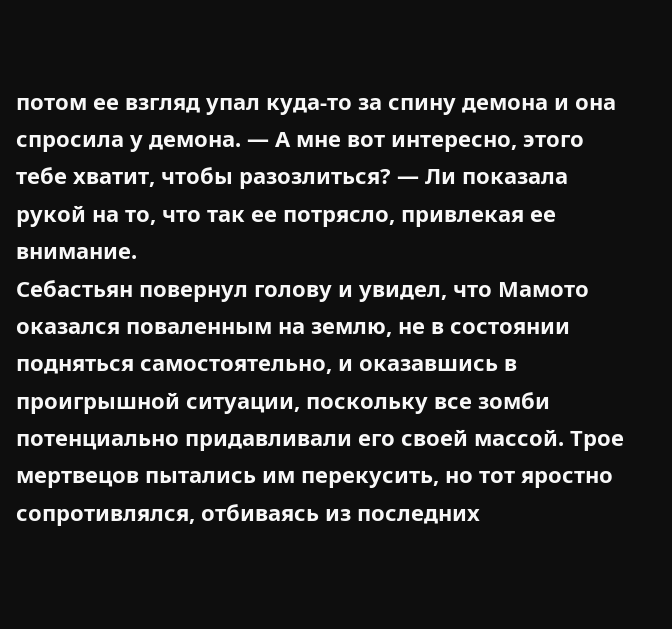потом ее взгляд упал куда-то за спину демона и она спросила у демона. — А мне вот интересно, этого тебе хватит, чтобы разозлиться? — Ли показала рукой на то, что так ее потрясло, привлекая ее внимание.
Себастьян повернул голову и увидел, что Мамото оказался поваленным на землю, не в состоянии подняться самостоятельно, и оказавшись в проигрышной ситуации, поскольку все зомби потенциально придавливали его своей массой. Трое мертвецов пытались им перекусить, но тот яростно сопротивлялся, отбиваясь из последних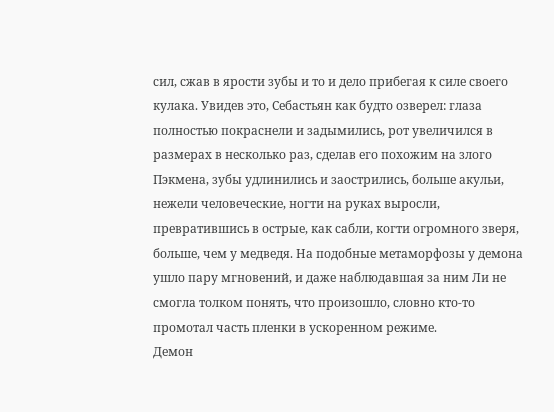сил, сжав в ярости зубы и то и дело прибегая к силе своего кулака. Увидев это, Себастьян как будто озверел: глаза полностью покраснели и задымились, рот увеличился в размерах в несколько раз, сделав его похожим на злого Пэкмена, зубы удлинились и заострились, больше акульи, нежели человеческие, ногти на руках выросли, превратившись в острые, как сабли, когти огромного зверя, больше, чем у медведя. На подобные метаморфозы у демона ушло пару мгновений, и даже наблюдавшая за ним Ли не смогла толком понять, что произошло, словно кто-то промотал часть пленки в ускоренном режиме.
Демон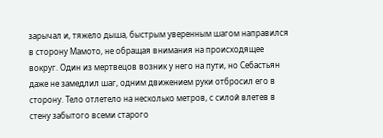зарычал и, тяжело дыша, быстрым уверенным шагом направился в сторону Мамото, не обращая внимания на происходящее вокруг. Один из мертвецов возник у него на пути, но Себастьян даже не замедлил шаг, одним движением руки отбросил его в сторону. Тело отлетело на несколько метров, с силой влетев в стену забытого всеми старого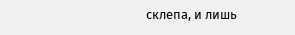склепа, и лишь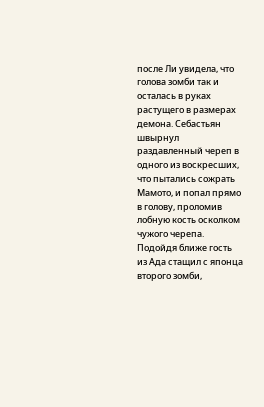после Ли увидела, что голова зомби так и осталась в руках растущего в размерах демона. Себастьян швырнул раздавленный череп в одного из воскресших, что пытались сожрать Мамото, и попал прямо в голову, проломив лобную кость осколком чужого черепа. Подойдя ближе гость из Ада стащил с японца второго зомби,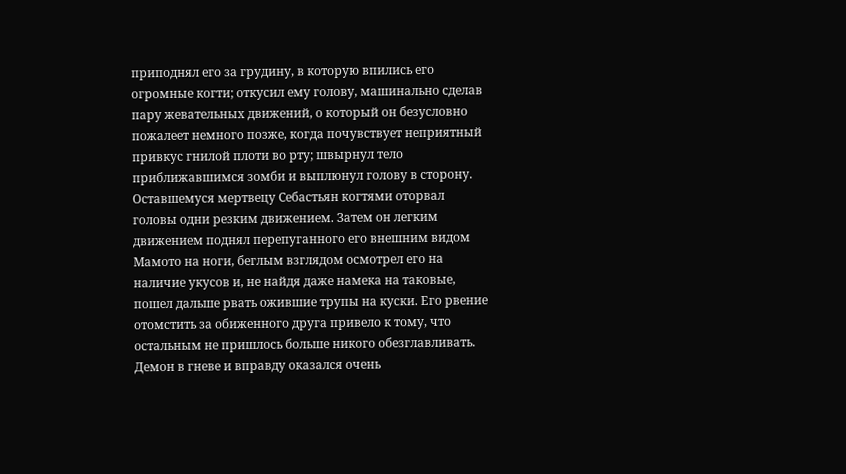приподнял его за грудину, в которую впились его огромные когти; откусил ему голову, машинально сделав пару жевательных движений, о который он безусловно пожалеет немного позже, когда почувствует неприятный привкус гнилой плоти во рту; швырнул тело приближавшимся зомби и выплюнул голову в сторону. Оставшемуся мертвецу Себастьян когтями оторвал головы одни резким движением. Затем он легким движением поднял перепуганного его внешним видом Мамото на ноги, беглым взглядом осмотрел его на наличие укусов и, не найдя даже намека на таковые, пошел дальше рвать ожившие трупы на куски. Его рвение отомстить за обиженного друга привело к тому, что остальным не пришлось больше никого обезглавливать. Демон в гневе и вправду оказался очень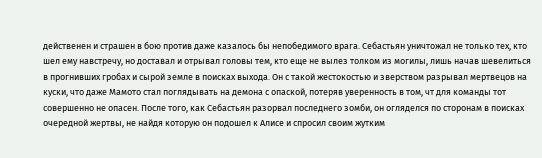действенен и страшен в бою против даже казалось бы непобедимого врага. Себастьян уничтожал не только тех, кто шел ему навстречу, но доставал и отрывал головы тем, кто еще не вылез толком из могилы, лишь начав шевелиться в прогнивших гробах и сырой земле в поисках выхода. Он с такой жестокостью и зверством разрывал мертвецов на куски, что даже Мамото стал поглядывать на демона с опаской, потеряв уверенность в том, чт для команды тот совершенно не опасен. После того, как Себастьян разорвал последнего зомби, он огляделся по сторонам в поисках очередной жертвы, не найдя которую он подошел к Алисе и спросил своим жутким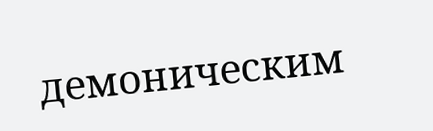демоническим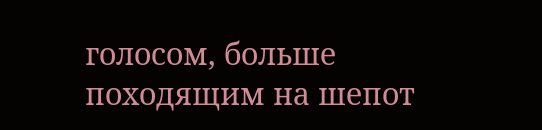голосом, больше походящим на шепот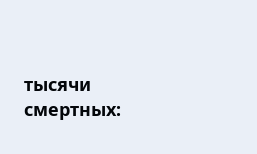тысячи смертных: